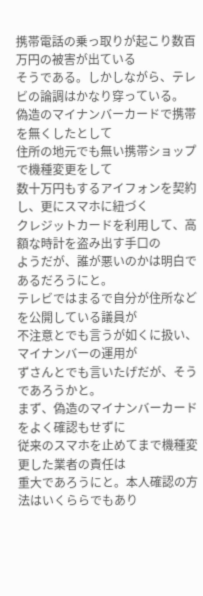携帯電話の乗っ取りが起こり数百万円の被害が出ている
そうである。しかしながら、テレビの論調はかなり穿っている。
偽造のマイナンバーカードで携帯を無くしたとして
住所の地元でも無い携帯ショップで機種変更をして
数十万円もするアイフォンを契約し、更にスマホに紐づく
クレジットカードを利用して、高額な時計を盗み出す手口の
ようだが、誰が悪いのかは明白であるだろうにと。
テレビではまるで自分が住所などを公開している議員が
不注意とでも言うが如くに扱い、マイナンバーの運用が
ずさんとでも言いたげだが、そうであろうかと。
まず、偽造のマイナンバーカードをよく確認もせずに
従来のスマホを止めてまで機種変更した業者の責任は
重大であろうにと。本人確認の方法はいくららでもあり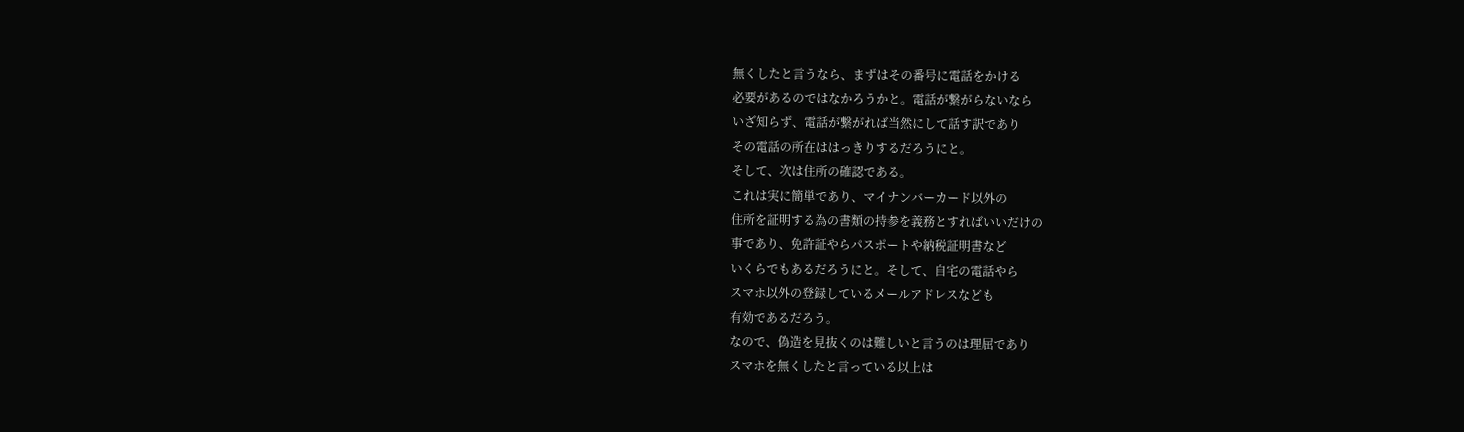無くしたと言うなら、まずはその番号に電話をかける
必要があるのではなかろうかと。電話が繋がらないなら
いざ知らず、電話が繋がれば当然にして話す訳であり
その電話の所在ははっきりするだろうにと。
そして、次は住所の確認である。
これは実に簡単であり、マイナンバーカード以外の
住所を証明する為の書類の持参を義務とすればいいだけの
事であり、免許証やらパスポートや納税証明書など
いくらでもあるだろうにと。そして、自宅の電話やら
スマホ以外の登録しているメールアドレスなども
有効であるだろう。
なので、偽造を見抜くのは難しいと言うのは理屈であり
スマホを無くしたと言っている以上は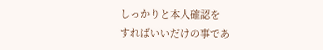しっかりと本人確認を
すればいいだけの事であ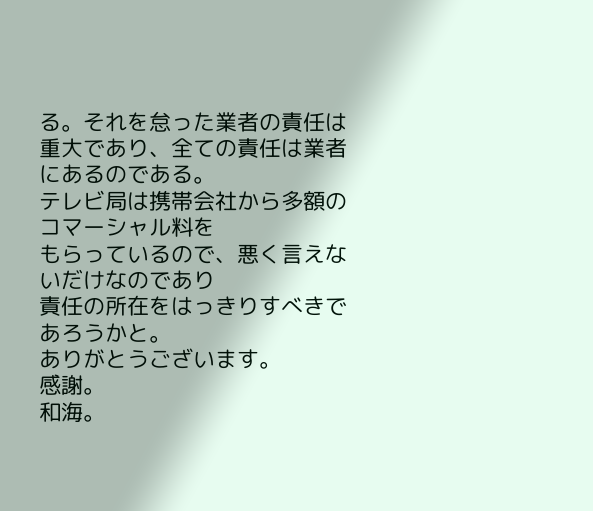る。それを怠った業者の責任は
重大であり、全ての責任は業者にあるのである。
テレビ局は携帯会社から多額のコマーシャル料を
もらっているので、悪く言えないだけなのであり
責任の所在をはっきりすべきであろうかと。
ありがとうございます。
感謝。
和海。